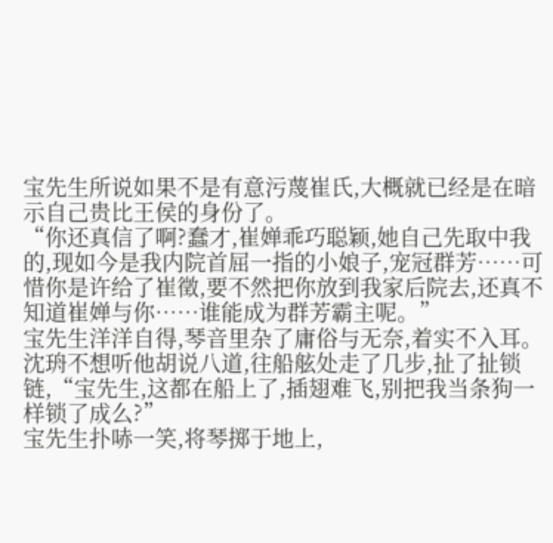宝先生所说如果不是有意污蔑崔氏,大概就已经是在暗示自己贵比王侯的身份了。
“你还真信了啊?蠢才,崔婵乖巧聪颖,她自己先取中我的,现如今是我内院首屈一指的小娘子,宠冠群芳……可惜你是许给了崔徵,要不然把你放到我家后院去,还真不知道崔婵与你……谁能成为群芳霸主呢。”
宝先生洋洋自得,琴音里杂了庸俗与无奈,着实不入耳。
沈珘不想听他胡说八道,往船舷处走了几步,扯了扯锁链,“宝先生,这都在船上了,插翅难飞,别把我当条狗一样锁了成么?”
宝先生扑哧一笑,将琴掷于地上,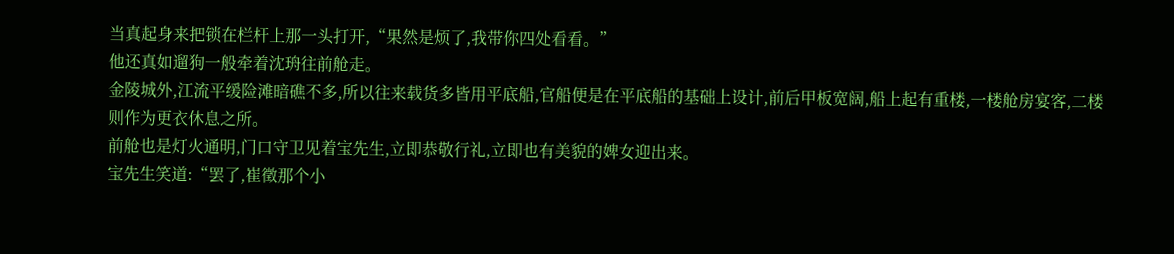当真起身来把锁在栏杆上那一头打开,“果然是烦了,我带你四处看看。”
他还真如遛狗一般牵着沈珘往前舱走。
金陵城外,江流平缓险滩暗礁不多,所以往来载货多皆用平底船,官船便是在平底船的基础上设计,前后甲板宽阔,船上起有重楼,一楼舱房宴客,二楼则作为更衣休息之所。
前舱也是灯火通明,门口守卫见着宝先生,立即恭敬行礼,立即也有美貌的婢女迎出来。
宝先生笑道:“罢了,崔徵那个小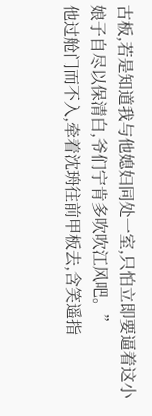古板,若是知道我与他媳妇同处一室,只怕立即要逼着这小娘子自尽以保清白,爷们宁肯多吹吹江风吧。”
他过舱门而不入,牵着沈珘往前甲板去,含笑遥指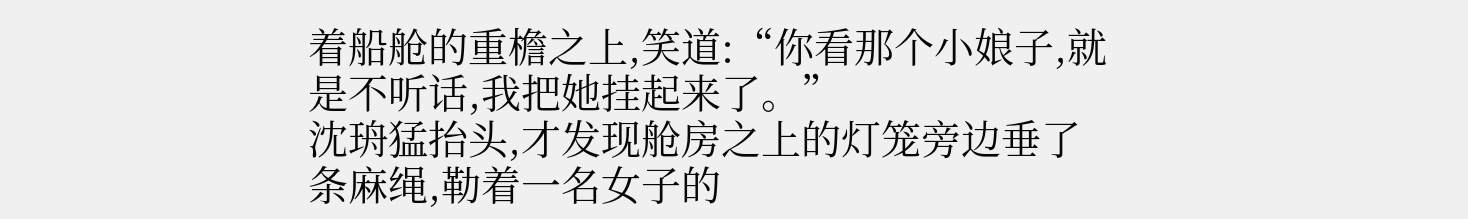着船舱的重檐之上,笑道:“你看那个小娘子,就是不听话,我把她挂起来了。”
沈珘猛抬头,才发现舱房之上的灯笼旁边垂了条麻绳,勒着一名女子的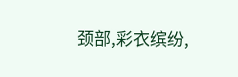颈部,彩衣缤纷,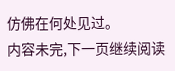仿佛在何处见过。
内容未完,下一页继续阅读